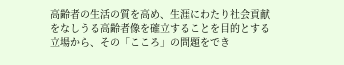高齢者の生活の質を高め、生涯にわたり社会貢献をなしうる高齢者像を確立することを目的とする立場から、その「こころ」の問題をでき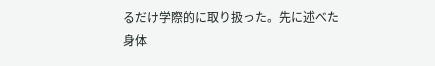るだけ学際的に取り扱った。先に述べた身体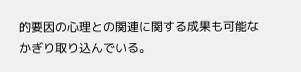的要因の心理との関連に関する成果も可能なかぎり取り込んでいる。